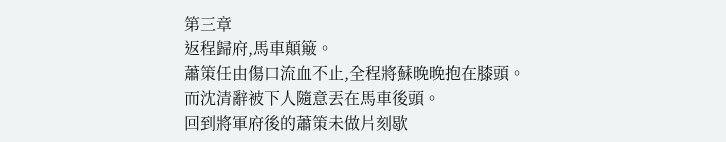第三章
返程歸府,馬車顛簸。
蕭策任由傷口流血不止,全程將蘇晚晚抱在膝頭。
而沈清辭被下人隨意丟在馬車後頭。
回到將軍府後的蕭策未做片刻歇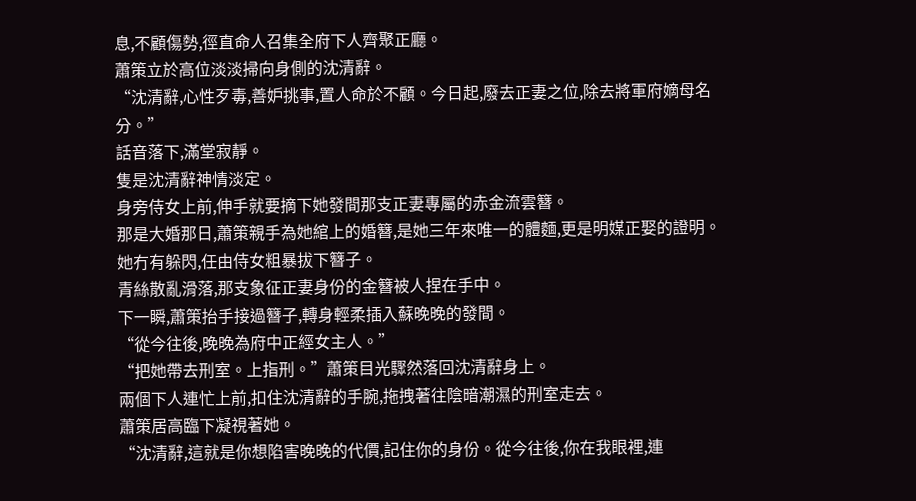息,不顧傷勢,徑直命人召集全府下人齊聚正廳。
蕭策立於高位淡淡掃向身側的沈清辭。
“沈清辭,心性歹毒,善妒挑事,置人命於不顧。今日起,廢去正妻之位,除去將軍府嫡母名分。”
話音落下,滿堂寂靜。
隻是沈清辭神情淡定。
身旁侍女上前,伸手就要摘下她發間那支正妻專屬的赤金流雲簪。
那是大婚那日,蕭策親手為她綰上的婚簪,是她三年來唯一的體麵,更是明媒正娶的證明。
她冇有躲閃,任由侍女粗暴拔下簪子。
青絲散亂滑落,那支象征正妻身份的金簪被人捏在手中。
下一瞬,蕭策抬手接過簪子,轉身輕柔插入蘇晚晚的發間。
“從今往後,晚晚為府中正經女主人。”
“把她帶去刑室。上指刑。”蕭策目光驟然落回沈清辭身上。
兩個下人連忙上前,扣住沈清辭的手腕,拖拽著往陰暗潮濕的刑室走去。
蕭策居高臨下凝視著她。
“沈清辭,這就是你想陷害晚晚的代價,記住你的身份。從今往後,你在我眼裡,連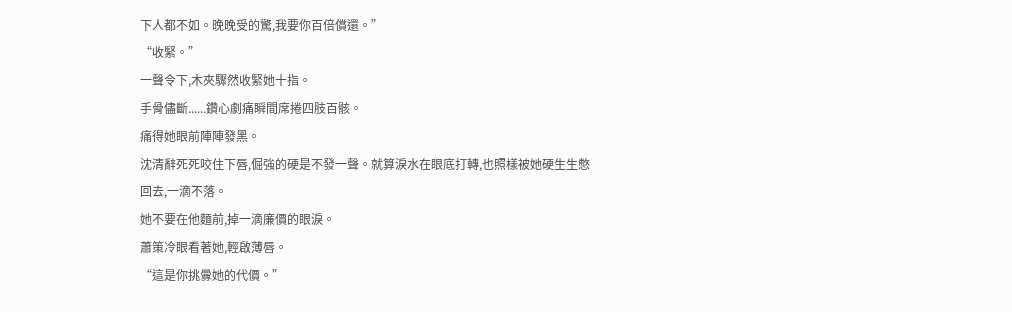下人都不如。晚晚受的驚,我要你百倍償還。”
“收緊。”
一聲令下,木夾驟然收緊她十指。
手骨儘斷......鑽心劇痛瞬間席捲四肢百骸。
痛得她眼前陣陣發黑。
沈清辭死死咬住下唇,倔強的硬是不發一聲。就算淚水在眼底打轉,也照樣被她硬生生憋回去,一滴不落。
她不要在他麵前,掉一滴廉價的眼淚。
蕭策冷眼看著她,輕啟薄唇。
“這是你挑釁她的代價。”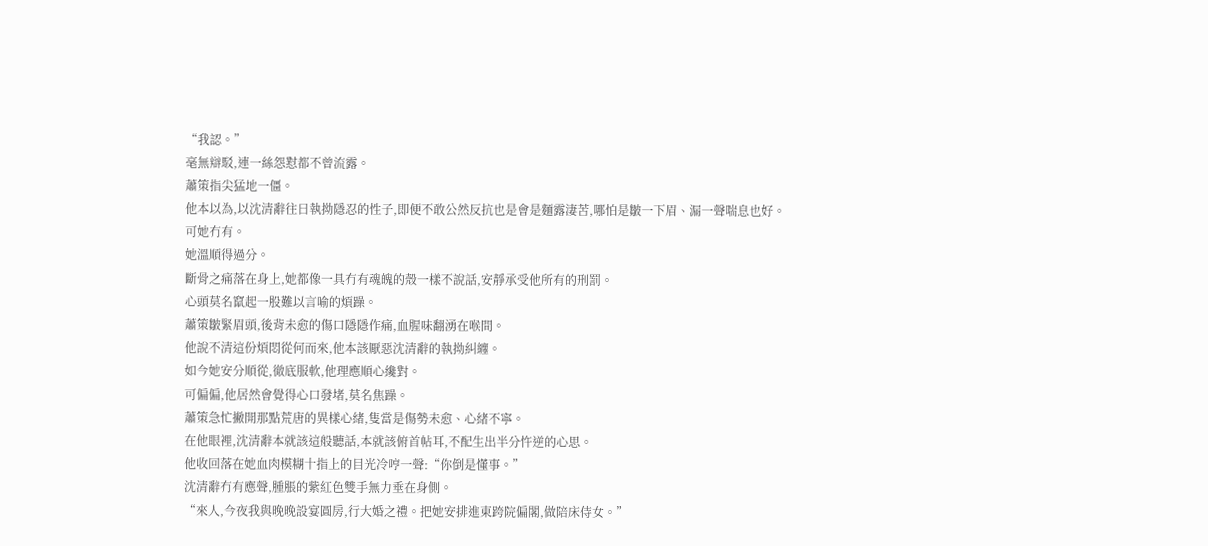“我認。”
毫無辯駁,連一絲怨懟都不曾流露。
蕭策指尖猛地一僵。
他本以為,以沈清辭往日執拗隱忍的性子,即便不敢公然反抗也是會是麵露淒苦,哪怕是皺一下眉、漏一聲喘息也好。
可她冇有。
她溫順得過分。
斷骨之痛落在身上,她都像一具冇有魂魄的殼一樣不說話,安靜承受他所有的刑罰。
心頭莫名竄起一股難以言喻的煩躁。
蕭策皺緊眉頭,後背未愈的傷口隱隱作痛,血腥味翻湧在喉間。
他說不清這份煩悶從何而來,他本該厭惡沈清辭的執拗糾纏。
如今她安分順從,徹底服軟,他理應順心纔對。
可偏偏,他居然會覺得心口發堵,莫名焦躁。
蕭策急忙撇開那點荒唐的異樣心緒,隻當是傷勢未愈、心緒不寧。
在他眼裡,沈清辭本就該這般聽話,本就該俯首帖耳,不配生出半分忤逆的心思。
他收回落在她血肉模糊十指上的目光冷哼一聲:“你倒是懂事。”
沈清辭冇有應聲,腫脹的紫紅色雙手無力垂在身側。
“來人,今夜我與晚晚設宴圓房,行大婚之禮。把她安排進東跨院偏閣,做陪床侍女。”